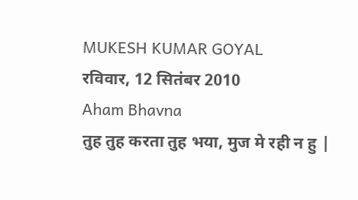MUKESH KUMAR GOYAL
रविवार, 12 सितंबर 2010
Aham Bhavna
तुह तुह करता तुह भया, मुज मे रही न हु |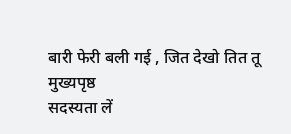बारी फेरी बली गई , जित देखो तित तू
मुख्यपृष्ठ
सदस्यता लें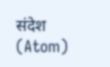संदेश (Atom)